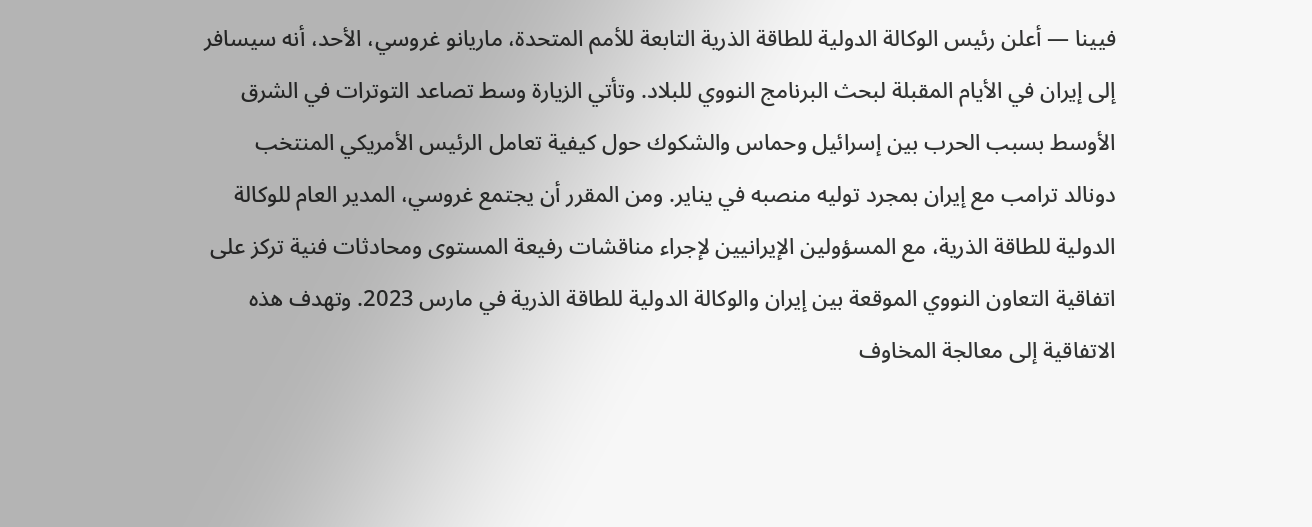فيينا — أعلن رئيس الوكالة الدولية للطاقة الذرية التابعة للأمم المتحدة، ماريانو غروسي، الأحد، أنه سيسافر إلى إيران في الأيام المقبلة لبحث البرنامج النووي للبلاد. وتأتي الزيارة وسط تصاعد التوترات في الشرق الأوسط بسبب الحرب بين إسرائيل وحماس والشكوك حول كيفية تعامل الرئيس الأمريكي المنتخب دونالد ترامب مع إيران بمجرد توليه منصبه في يناير. ومن المقرر أن يجتمع غروسي، المدير العام للوكالة الدولية للطاقة الذرية، مع المسؤولين الإيرانيين لإجراء مناقشات رفيعة المستوى ومحادثات فنية تركز على اتفاقية التعاون النووي الموقعة بين إيران والوكالة الدولية للطاقة الذرية في مارس 2023. وتهدف هذه الاتفاقية إلى معالجة المخاوف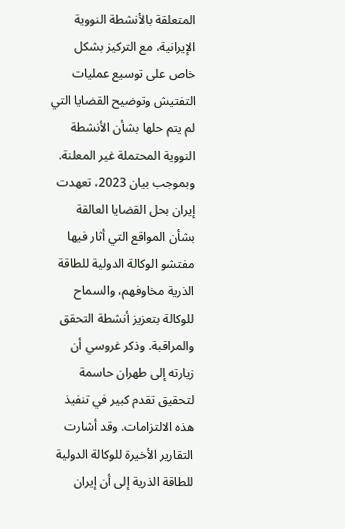المتعلقة بالأنشطة النووية الإيرانية، مع التركيز بشكل خاص على توسيع عمليات التفتيش وتوضيح القضايا التي لم يتم حلها بشأن الأنشطة النووية المحتملة غير المعلنة. وبموجب بيان 2023، تعهدت إيران بحل القضايا العالقة بشأن المواقع التي أثار فيها مفتشو الوكالة الدولية للطاقة الذرية مخاوفهم، والسماح للوكالة بتعزيز أنشطة التحقق والمراقبة. وذكر غروسي أن زيارته إلى طهران حاسمة لتحقيق تقدم كبير في تنفيذ هذه الالتزامات. وقد أشارت التقارير الأخيرة للوكالة الدولية للطاقة الذرية إلى أن إيران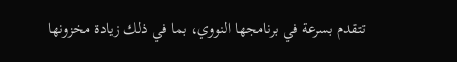تتقدم بسرعة في برنامجها النووي، بما في ذلك زيادة مخزونها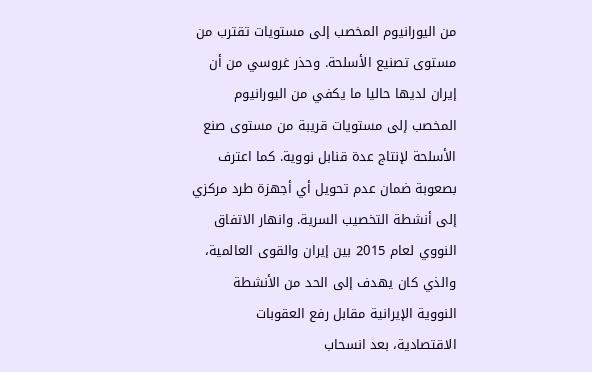من اليورانيوم المخصب إلى مستويات تقترب من مستوى تصنيع الأسلحة. وحذر غروسي من أن إيران لديها حاليا ما يكفي من اليورانيوم المخصب إلى مستويات قريبة من مستوى صنع الأسلحة لإنتاج عدة قنابل نووية. كما اعترف بصعوبة ضمان عدم تحويل أي أجهزة طرد مركزي إلى أنشطة التخصيب السرية. وانهار الاتفاق النووي لعام 2015 بين إيران والقوى العالمية، والذي كان يهدف إلى الحد من الأنشطة النووية الإيرانية مقابل رفع العقوبات الاقتصادية، بعد انسحاب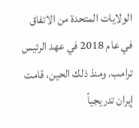الولايات المتحدة من الاتفاق في عام 2018 في عهد الرئيس ترامب. ومنذ ذلك الحين، قامت إيران تدريجياً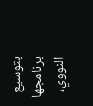بتوسيع برنامجها النووي،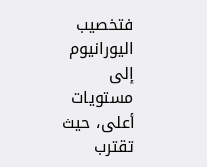فتخصيب اليورانيوم إلى مستويات أعلى، حيث تقترب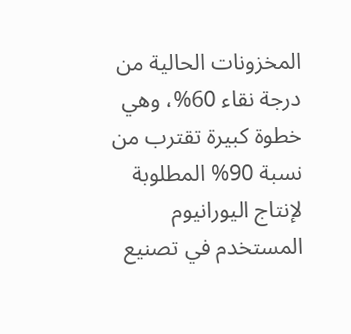المخزونات الحالية من درجة نقاء 60%، وهي خطوة كبيرة تقترب من نسبة 90% المطلوبة لإنتاج اليورانيوم المستخدم في تصنيع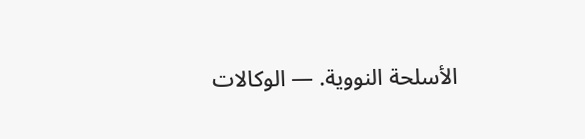الأسلحة النووية. — الوكالات